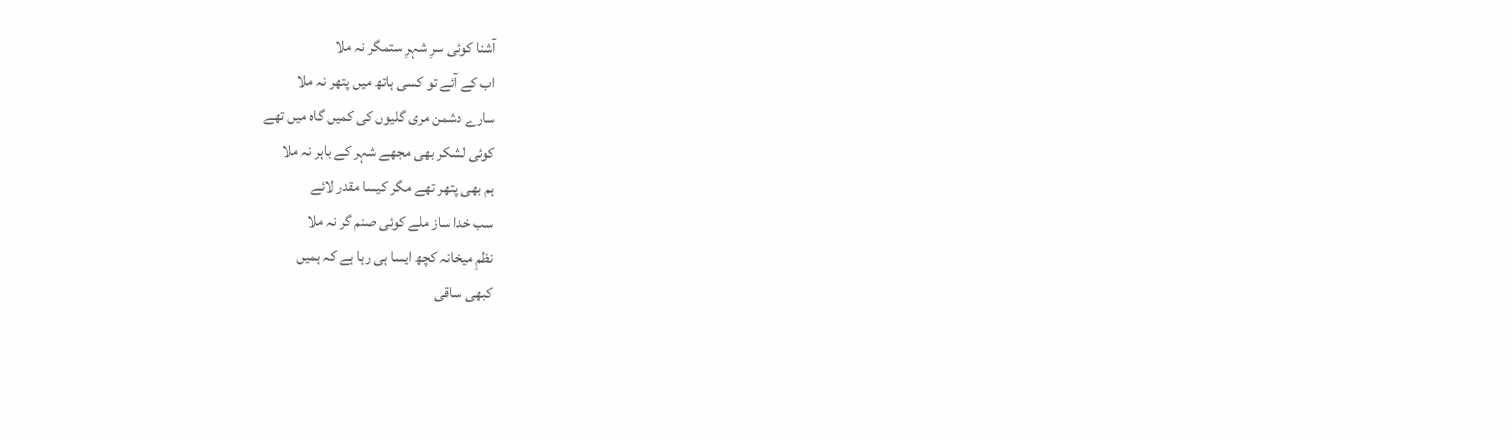آشنا کوئی سرِ شہرِ ستمگر نہ ملا
اب کے آئے تو کسی ہاتھ میں پتھر نہ ملا
سارے دشمن مری گلیوں کی کمیں گاہ میں تھے
کوئی لشکر بھی مجھے شہر کے باہر نہ ملا
ہم بھی پتھر تھے مگر کیسا مقدر لائے
سب خدا ساز ملے کوئی صنم گر نہ ملا
نظمِ میخانہ کچھ ایسا ہی رہا ہے کہ ہمیں
کبھی ساقی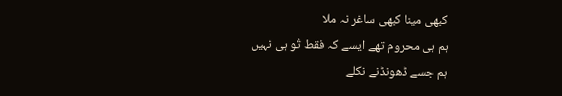کبھی مینا کبھی ساغر نہ ملا
ہم ہی محروم تھے ایسے کہ فقط تُو ہی نہیں
ہم جسے ڈھونڈنے نکلے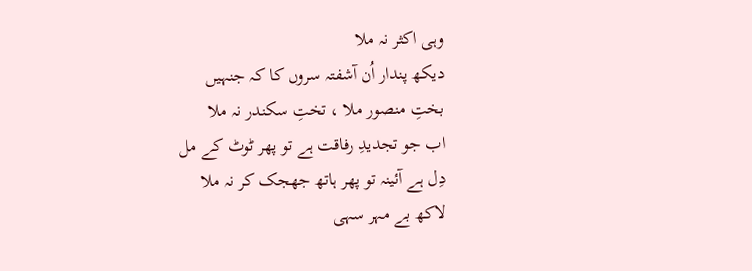وہی اکثر نہ ملا
دیکھ پندار اُن آشفتہ سروں کا کہ جنہیں
بختِ منصور ملا ، تختِ سکندر نہ ملا
اب جو تجدیدِ رفاقت ہے تو پھر ٹوٹ کے مل
دِل ہے آئینہ تو پھر ہاتھ جھجک کر نہ ملا
لاکھ بے مہر سہی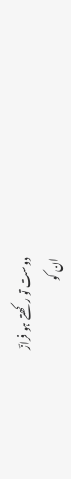دوست تو رکھتے ہو فرازؔ
ان کو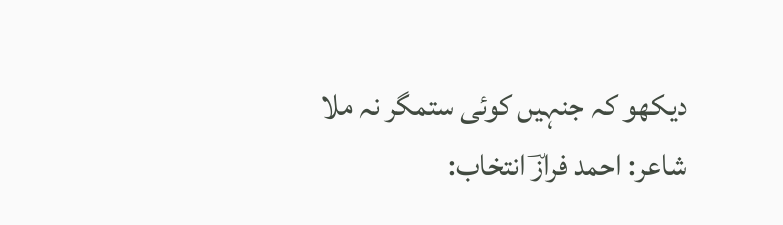دیکھو کہ جنہیں کوئی ستمگر نہ ملا
شاعر: احمد فرازؔ انتخاب: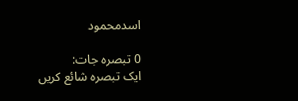اسدمحمود

0 تبصرہ جات:
ایک تبصرہ شائع کریں